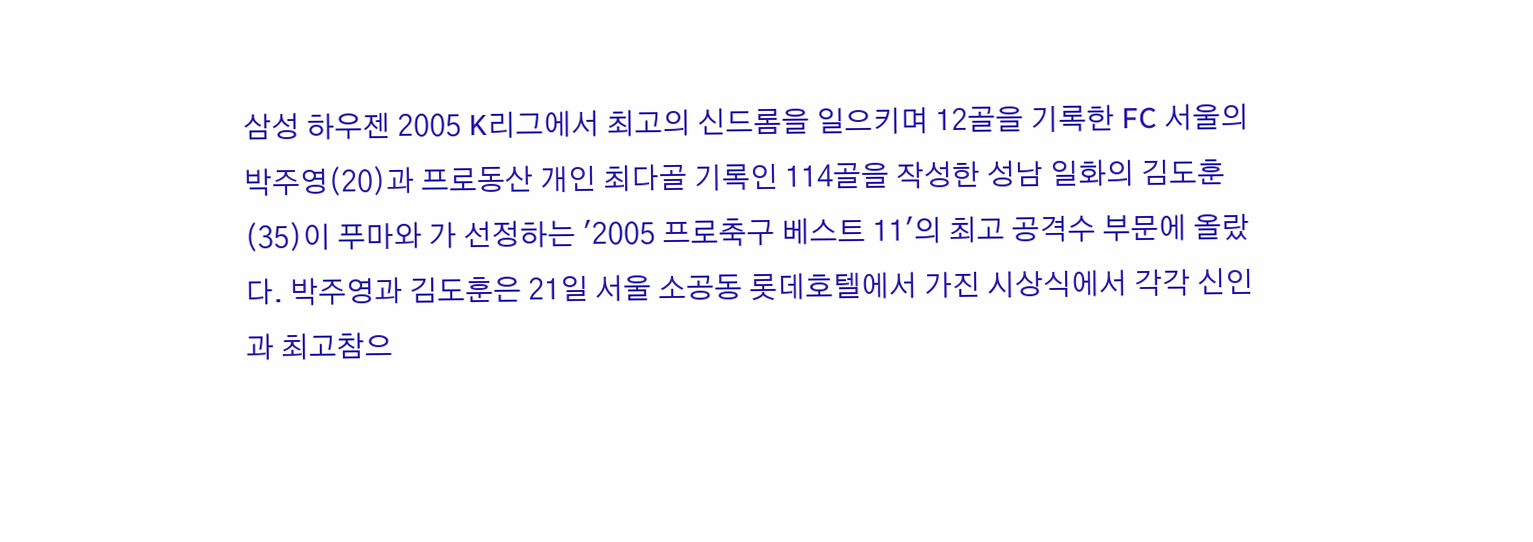삼성 하우젠 2005 K리그에서 최고의 신드롬을 일으키며 12골을 기록한 FC 서울의 박주영(20)과 프로동산 개인 최다골 기록인 114골을 작성한 성남 일화의 김도훈(35)이 푸마와 가 선정하는 '2005 프로축구 베스트 11'의 최고 공격수 부문에 올랐다. 박주영과 김도훈은 21일 서울 소공동 롯데호텔에서 가진 시상식에서 각각 신인과 최고참으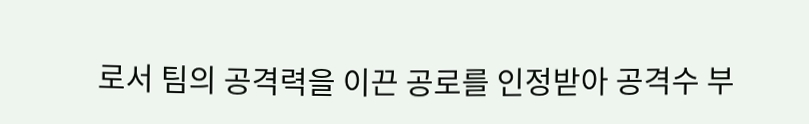로서 팀의 공격력을 이끈 공로를 인정받아 공격수 부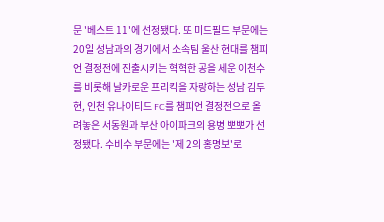문 '베스트 11'에 선정됐다. 또 미드필드 부문에는 20일 성남과의 경기에서 소속팀 울산 현대를 챔피언 결정전에 진출시키는 혁혁한 공을 세운 이천수를 비롯해 날카로운 프리킥을 자랑하는 성남 김두현, 인천 유나이티드 FC를 챔피언 결정전으로 올려놓은 서동원과 부산 아이파크의 용병 뽀뽀가 선정됐다. 수비수 부문에는 '제 2의 홍명보'로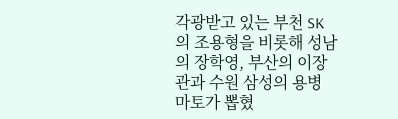각광받고 있는 부천 SK의 조용형을 비롯해 성남의 장학영, 부산의 이장관과 수원 삼성의 용병 마토가 뽑혔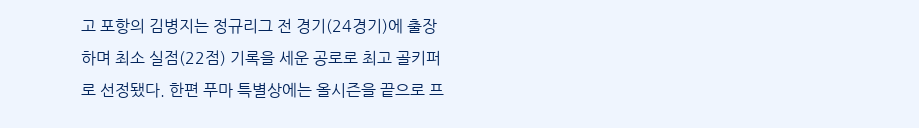고 포항의 김병지는 정규리그 전 경기(24경기)에 출장하며 최소 실점(22점) 기록을 세운 공로로 최고 골키퍼로 선정됐다. 한편 푸마 특별상에는 올시즌을 끝으로 프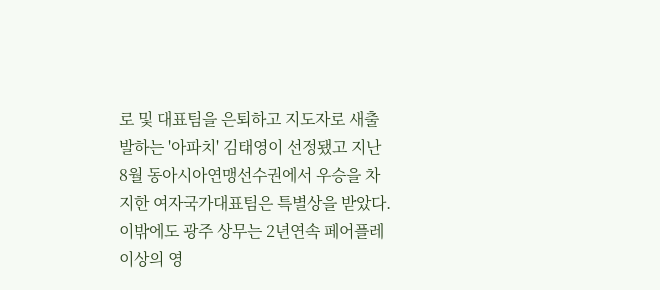로 및 대표팀을 은퇴하고 지도자로 새출발하는 '아파치' 김태영이 선정됐고 지난 8월 동아시아연맹선수권에서 우승을 차지한 여자국가대표팀은 특별상을 받았다. 이밖에도 광주 상무는 2년연속 페어플레이상의 영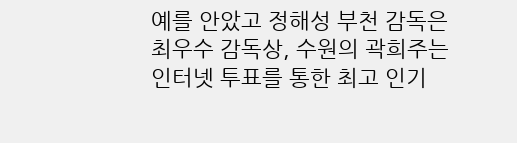예를 안았고 정해성 부천 감독은 최우수 감독상, 수원의 곽희주는 인터넷 투표를 통한 최고 인기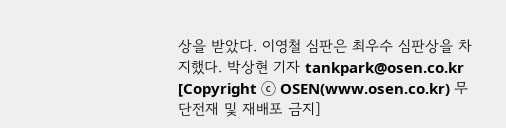상을 받았다. 이영철 심판은 최우수 심판상을 차지했다. 박상현 기자 tankpark@osen.co.kr [Copyright ⓒ OSEN(www.osen.co.kr) 무단전재 및 재배포 금지]